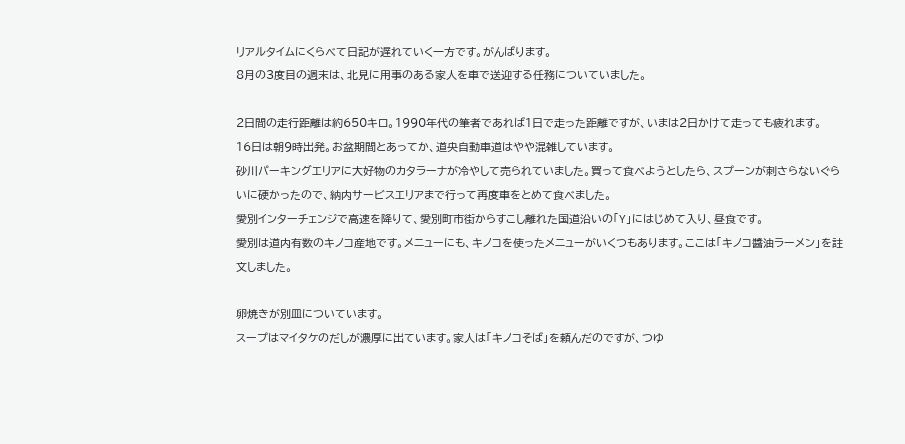リアルタイムにくらべて日記が遅れていく一方です。がんばります。
8月の3度目の週末は、北見に用事のある家人を車で送迎する任務についていました。

2日間の走行距離は約650キロ。1990年代の筆者であれば1日で走った距離ですが、いまは2日かけて走っても疲れます。
16日は朝9時出発。お盆期間とあってか、道央自動車道はやや混雑しています。
砂川パーキングエリアに大好物のカタラーナが冷やして売られていました。買って食べようとしたら、スプーンが刺さらないぐらいに硬かったので、納内サービスエリアまで行って再度車をとめて食べました。
愛別インターチェンジで高速を降りて、愛別町市街からすこし離れた国道沿いの「Y」にはじめて入り、昼食です。
愛別は道内有数のキノコ産地です。メニューにも、キノコを使ったメニューがいくつもあります。ここは「キノコ醬油ラーメン」を註文しました。

卵焼きが別皿についています。
スープはマイタケのだしが濃厚に出ています。家人は「キノコそば」を頼んだのですが、つゆ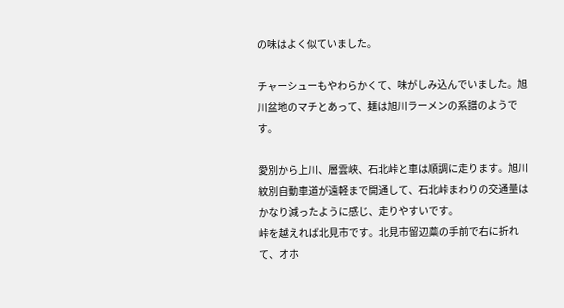の味はよく似ていました。

チャーシューもやわらかくて、味がしみ込んでいました。旭川盆地のマチとあって、麺は旭川ラーメンの系譜のようです。

愛別から上川、層雲峡、石北峠と車は順調に走ります。旭川紋別自動車道が遠軽まで開通して、石北峠まわりの交通量はかなり減ったように感じ、走りやすいです。
峠を越えれば北見市です。北見市留辺蘂の手前で右に折れて、オホ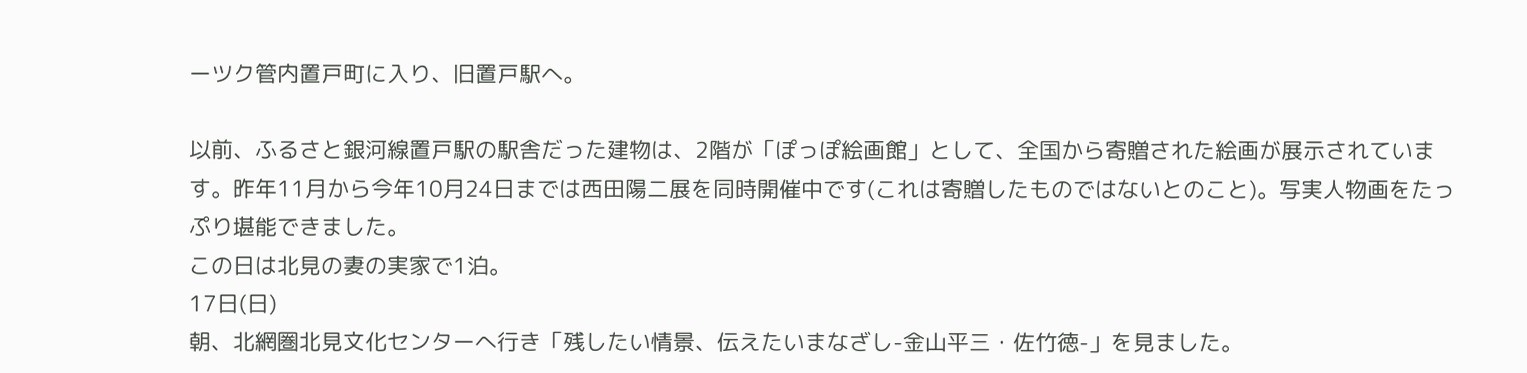ーツク管内置戸町に入り、旧置戸駅へ。

以前、ふるさと銀河線置戸駅の駅舎だった建物は、2階が「ぽっぽ絵画館」として、全国から寄贈された絵画が展示されています。昨年11月から今年10月24日までは西田陽二展を同時開催中です(これは寄贈したものではないとのこと)。写実人物画をたっぷり堪能できました。
この日は北見の妻の実家で1泊。
17日(日)
朝、北網圏北見文化センターへ行き「残したい情景、伝えたいまなざし-金山平三・佐竹徳-」を見ました。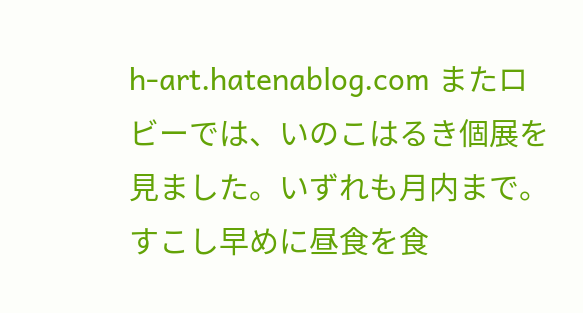h-art.hatenablog.com またロビーでは、いのこはるき個展を見ました。いずれも月内まで。
すこし早めに昼食を食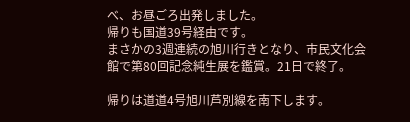べ、お昼ごろ出発しました。
帰りも国道39号経由です。
まさかの3週連続の旭川行きとなり、市民文化会館で第80回記念純生展を鑑賞。21日で終了。

帰りは道道4号旭川芦別線を南下します。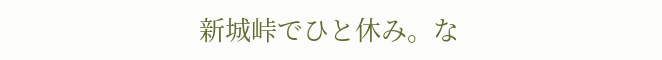新城峠でひと休み。な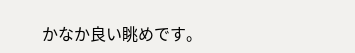かなか良い眺めです。